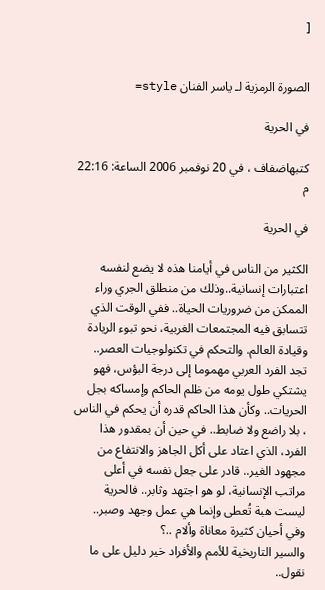[


الصورة الرمزية لـ ياسر الفنان style=

في الحرية

كتبهاضفاف ، في 20 نوفمبر 2006 الساعة: 22:16 م

في الحرية

الكثير من الناس في أيامنا هذه لا يضع لنفسه اعتبارات إنسانية..وذلك من منطلق الجري وراء الممكن من ضروريات الحياة.. ففي الوقت الذي تتسابق فيه المجتمعات الغربية، نحو تبوء الريادة وقيادة العالم. والتحكم في تكنولوجيات العصر..
تجد الفرد العربي مهموما إلى درجة البؤس، فهو يشتكي طول يومه من ظلم الحاكم وإمساكه بجل الحريات.. وكأن هذا الحاكم قدره أن يحكم في الناس ، بلا راضع ولا ضابط.. في حين أن بمقدور هذا الفرد، الذي اعتاد على أكل الجاهز والانتفاع من مجهود الغير.. قادر على جعل نفسه في أعلى مراتب الإنسانية، لو هو اجتهد وثابر.. فالحرية ليست هبة تُعطى وإنما هي عمل وجهد وصبر.. وفي أحيان كثيرة معاناة وألام ..؟
والسير التاريخية للأمم والأفراد خير دليل على ما نقول..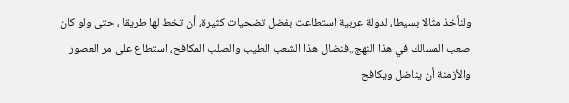ولنأخذ مثالا بسيطا، لدولة عربية استطاعت بفضل تضحيات كثيرة، أن تخط لها طريقا ، حتى ولو كان صعب المسالك في هذا النهج..فنضال هذا الشعب الطيب والصلب المكافح، استطاع على مر العصور والأزمنة أن يناضل ويكافح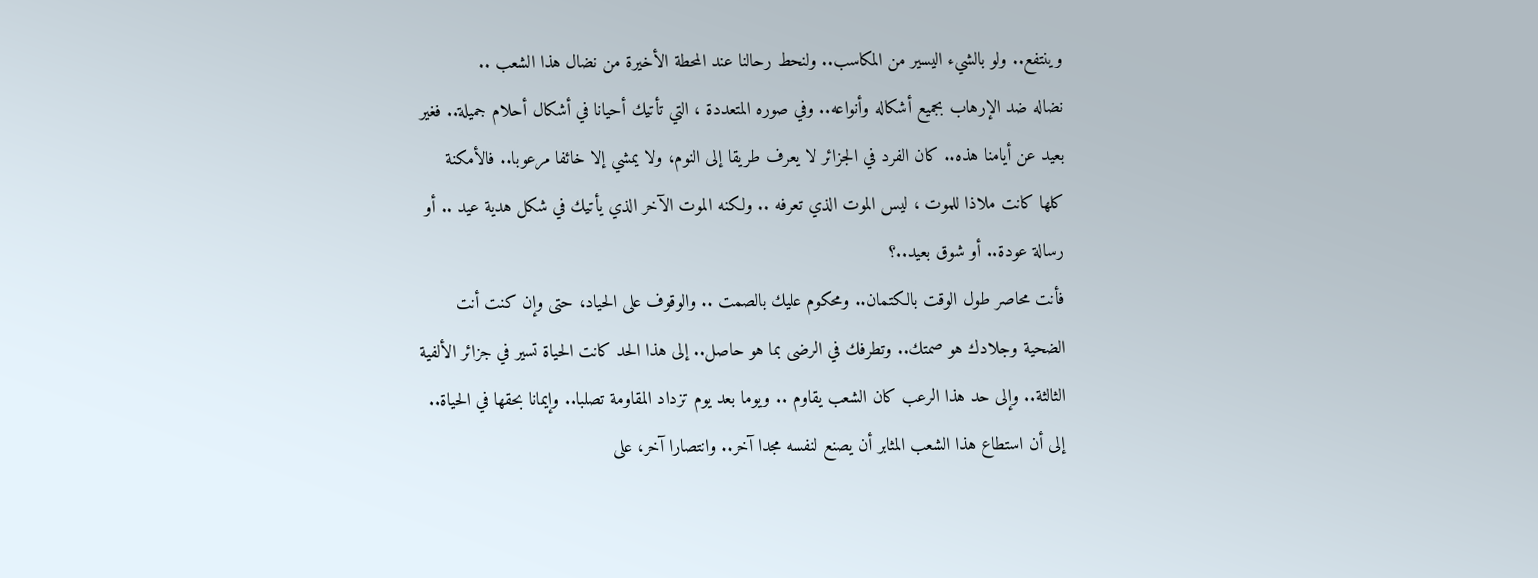وينتفع.. ولو بالشيء اليسير من المكاسب.. ولنحط رحالنا عند المحطة الأخيرة من نضال هذا الشعب ..
نضاله ضد الإرهاب بجميع أشكاله وأنواعه.. وفي صوره المتعددة ، التي تأتيك أحيانا في أشكال أحلام جميلة.. فغير بعيد عن أيامنا هذه.. كان الفرد في الجزائر لا يعرف طريقا إلى النوم، ولا يمشي إلا خائفا مرعوبا.. فالأمكنة كلها كانت ملاذا للموت ، ليس الموت الذي تعرفه .. ولكنه الموت الآخر الذي يأتيك في شكل هدية عيد .. أو رسالة عودة.. أو شوق بعيد..؟
فأنت محاصر طول الوقت بالكتمان.. ومحكوم عليك بالصمت .. والوقوف على الحياد، حتى وإن كنت أنت الضحية وجلادك هو صمتك.. وتطرفك في الرضى بما هو حاصل.. إلى هذا الحد كانت الحياة تسير في جزائر الألفية الثالثة.. وإلى حد هذا الرعب كان الشعب يقاوم .. ويوما بعد يوم تزداد المقاومة تصلبا.. وإيمانا بحقها في الحياة.. إلى أن استطاع هذا الشعب المثابر أن يصنع لنفسه مجدا آخر.. وانتصارا آخر، على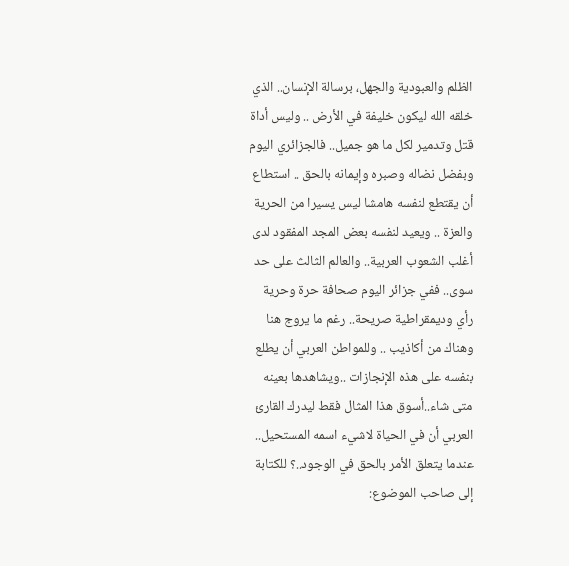الظلم والعبودية والجهل، برسالة الإنسان.. الذي خلقه الله ليكون خليفة في الأرض .. وليس أداة قتل وتدمير لكل ما هو جميل.. فالجزائري اليوم وبفضل نضاله وصبره وإيمانه بالحق .. استطاع أن يقتطع لنفسه هامشا ليس يسيرا من الحرية والعزة .. ويعيد لنفسه بعض المجد المفقود لدى أغلب الشعوب العربية.. والعالم الثالث على حد سوى.. ففي جزائر اليوم صحافة حرة وحرية رأي وديمقراطية صريحة.. رغم ما يروج هنا وهناك من أكاذيب .. وللمواطن العربي أن يطلع بنفسه على هذه الإنجازات ..ويشاهدها بعينه متى شاء..أسوق هذا المثال فقط ليدرك القارئ العربي أن في الحياة لاشيء اسمه المستحيل.. عندما يتعلق الأمر بالحق في الوجود..؟ للكتابة إلى صاحب الموضوع: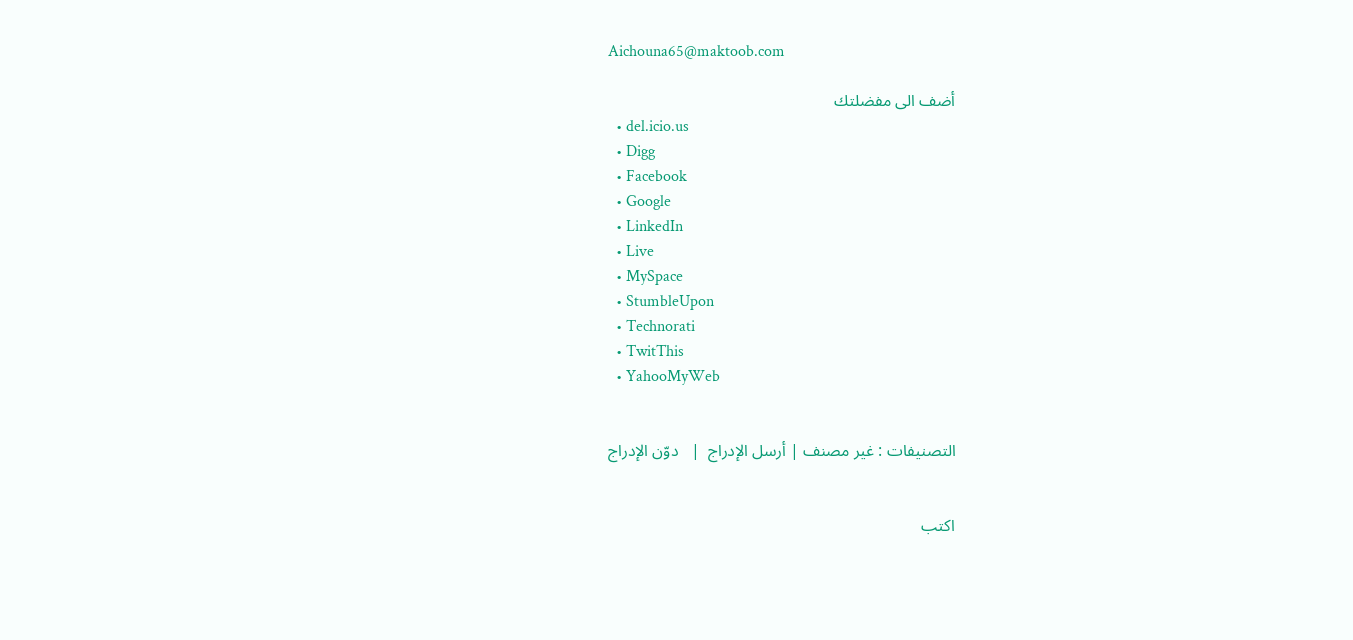Aichouna65@maktoob.com

أضف الى مفضلتك
  • del.icio.us
  • Digg
  • Facebook
  • Google
  • LinkedIn
  • Live
  • MySpace
  • StumbleUpon
  • Technorati
  • TwitThis
  • YahooMyWeb


التصنيفات : غير مصنف | أرسل الإدراج  |   دوّن الإدراج


اكتب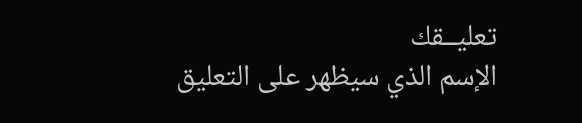تعليــقك
الإسم الذي سيظهر على التعليق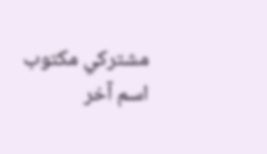مشتركي مكتوب
اسم آخر